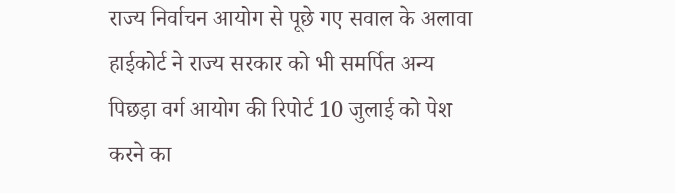राज्य निर्वाचन आयोग से पूछे गए सवाल के अलावा हाईकोर्ट ने राज्य सरकार को भी समर्पित अन्य पिछड़ा वर्ग आयोग की रिपोर्ट 10 जुलाई को पेश करने का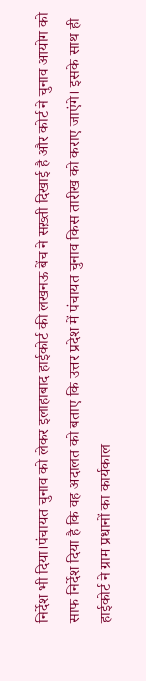निर्देश भी दिया।पंचायत चुनाव को लेकर इलाहाबाद हाईकोर्ट की लखनऊ बेंच ने सख़्ती दिखाई है और कोर्ट ने चुनाव आयोग को साफ निर्देश दिया है कि वह अदालत को बताए कि उत्तर प्रदेश में पंचायत चुनाव किस तारीख को कराए जाएंगे। इसके साथ ही हाईकोर्ट ने ग्राम प्रधानों का कार्यकाल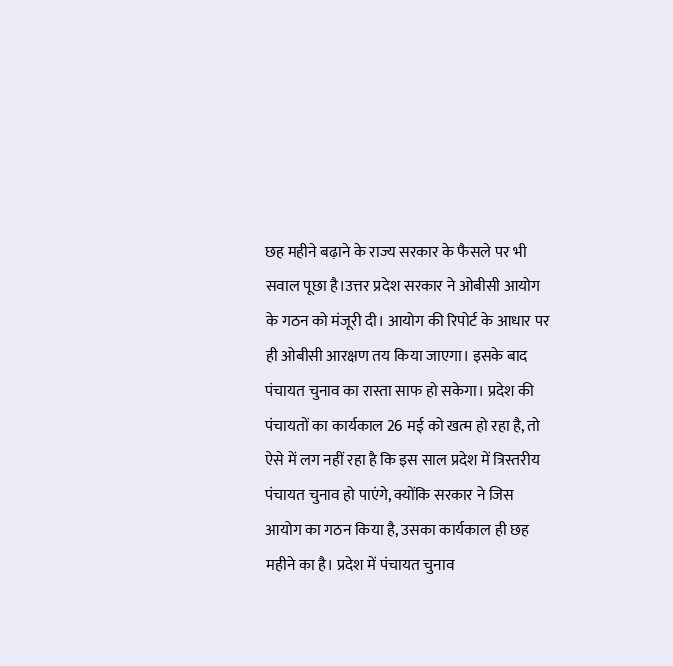छह महीने बढ़ाने के राज्य सरकार के फैसले पर भी सवाल पूछा है।उत्तर प्रदेश सरकार ने ओबीसी आयोग के गठन को मंजूरी दी। आयोग की रिपोर्ट के आधार पर ही ओबीसी आरक्षण तय किया जाएगा। इसके बाद पंचायत चुनाव का रास्ता साफ हो सकेगा। प्रदेश की पंचायतों का कार्यकाल 26 मई को खत्म हो रहा है, तो ऐसे में लग नहीं रहा है कि इस साल प्रदेश में त्रिस्तरीय पंचायत चुनाव हो पाएंगे, क्योंकि सरकार ने जिस आयोग का गठन किया है, उसका कार्यकाल ही छह महीने का है। प्रदेश में पंचायत चुनाव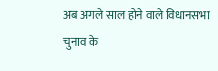अब अगले साल होने वाले विधानसभा चुनाव के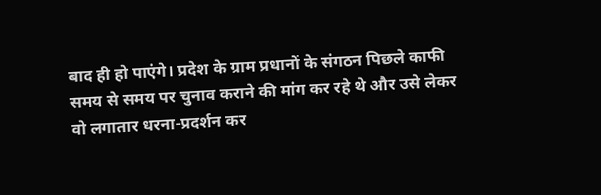बाद ही हो पाएंगे। प्रदेश के ग्राम प्रधानों के संगठन पिछले काफी समय से समय पर चुनाव कराने की मांग कर रहे थे और उसे लेकर वो लगातार धरना-प्रदर्शन कर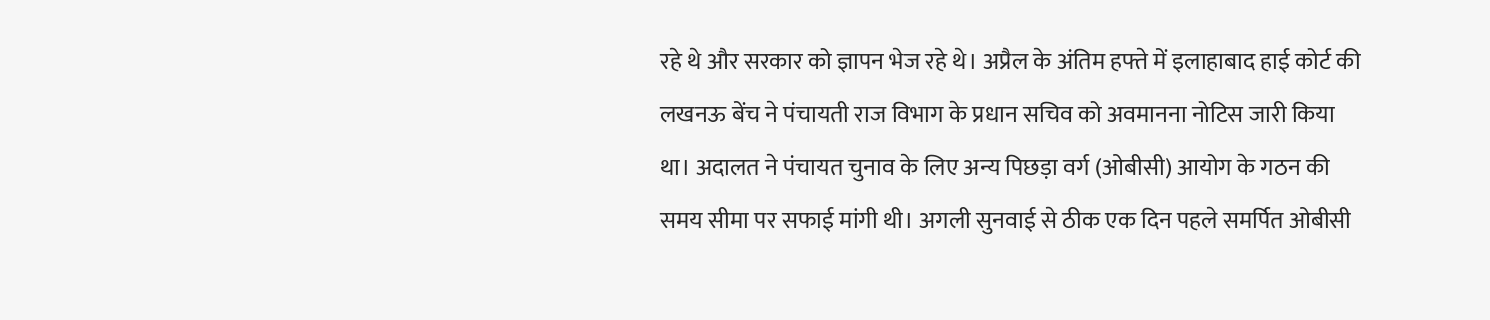रहे थे और सरकार को ज्ञापन भेज रहे थे। अप्रैल के अंतिम हफ्ते में इलाहाबाद हाई कोर्ट की लखनऊ बेंच ने पंचायती राज विभाग के प्रधान सचिव को अवमानना नोटिस जारी किया था। अदालत ने पंचायत चुनाव के लिए अन्य पिछड़ा वर्ग (ओबीसी) आयोग के गठन की समय सीमा पर सफाई मांगी थी। अगली सुनवाई से ठीक एक दिन पहले समर्पित ओबीसी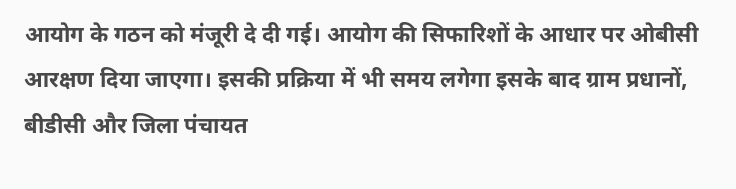आयोग के गठन को मंजूरी दे दी गई। आयोग की सिफारिशों के आधार पर ओबीसी आरक्षण दिया जाएगा। इसकी प्रक्रिया में भी समय लगेगा इसके बाद ग्राम प्रधानों, बीडीसी और जिला पंचायत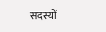सदस्यों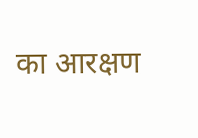का आरक्षण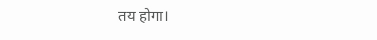तय होगा।